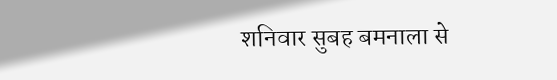शनिवार सुबह बमनाला से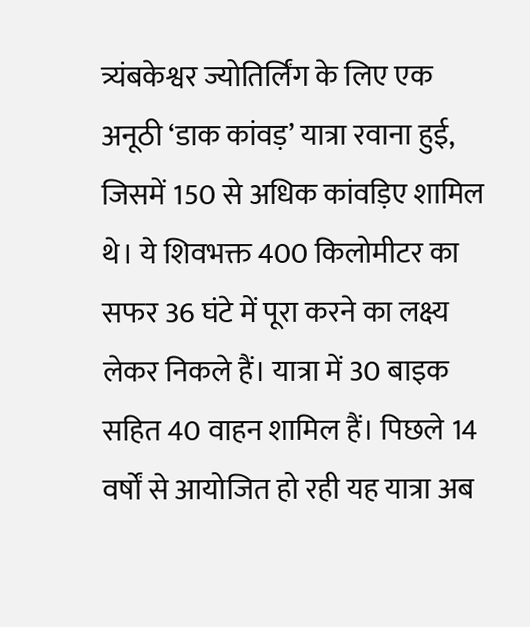त्र्यंबकेश्वर ज्योतिर्लिंग के लिए एक अनूठी ‘डाक कांवड़’ यात्रा रवाना हुई, जिसमें 150 से अधिक कांवड़िए शामिल थे। ये शिवभक्त 400 किलोमीटर का सफर 36 घंटे में पूरा करने का लक्ष्य लेकर निकले हैं। यात्रा में 30 बाइक सहित 40 वाहन शामिल हैं। पिछले 14 वर्षों से आयोजित हो रही यह यात्रा अब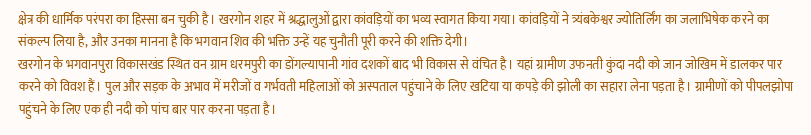क्षेत्र की धार्मिक परंपरा का हिस्सा बन चुकी है। खरगोन शहर में श्रद्धालुओं द्वारा कांवड़ियों का भव्य स्वागत किया गया। कांवड़ियों ने त्र्यंबकेश्वर ज्योतिर्लिंग का जलाभिषेक करने का संकल्प लिया है, और उनका मानना है कि भगवान शिव की भक्ति उन्हें यह चुनौती पूरी करने की शक्ति देगी।
खरगोन के भगवानपुरा विकासखंड स्थित वन ग्राम धरमपुरी का डोंगल्यापानी गांव दशकों बाद भी विकास से वंचित है। यहां ग्रामीण उफनती कुंदा नदी को जान जोखिम में डालकर पार करने को विवश हैं। पुल और सड़क के अभाव में मरीजों व गर्भवती महिलाओं को अस्पताल पहुंचाने के लिए खटिया या कपड़े की झोली का सहारा लेना पड़ता है। ग्रामीणों को पीपलझोपा पहुंचने के लिए एक ही नदी को पांच बार पार करना पड़ता है।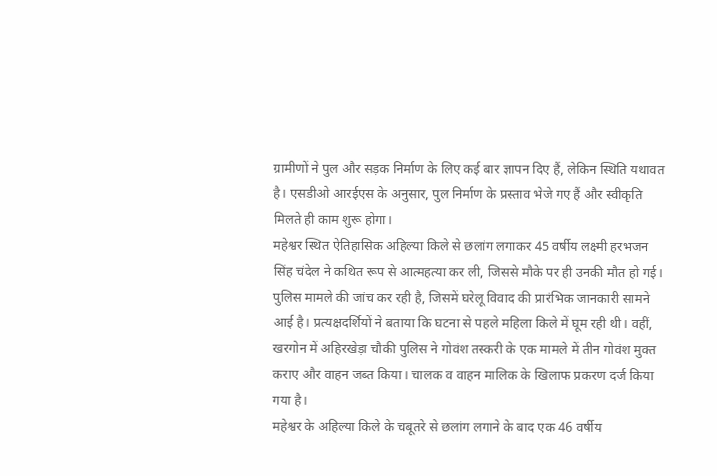ग्रामीणों ने पुल और सड़क निर्माण के लिए कई बार ज्ञापन दिए हैं, लेकिन स्थिति यथावत है। एसडीओ आरईएस के अनुसार, पुल निर्माण के प्रस्ताव भेजे गए हैं और स्वीकृति मिलते ही काम शुरू होगा।
महेश्वर स्थित ऐतिहासिक अहिल्या किले से छलांग लगाकर 45 वर्षीय लक्ष्मी हरभजन सिंह चंदेल ने कथित रूप से आत्महत्या कर ली, जिससे मौके पर ही उनकी मौत हो गई। पुलिस मामले की जांच कर रही है, जिसमें घरेलू विवाद की प्रारंभिक जानकारी सामने आई है। प्रत्यक्षदर्शियों ने बताया कि घटना से पहले महिला किले में घूम रही थी। वहीं, खरगोन में अहिरखेड़ा चौकी पुलिस ने गोवंश तस्करी के एक मामले में तीन गोवंश मुक्त कराए और वाहन जब्त किया। चालक व वाहन मालिक के खिलाफ प्रकरण दर्ज किया गया है।
महेश्वर के अहिल्या किले के चबूतरे से छलांग लगाने के बाद एक 46 वर्षीय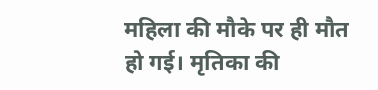महिला की मौके पर ही मौत हो गई। मृतिका की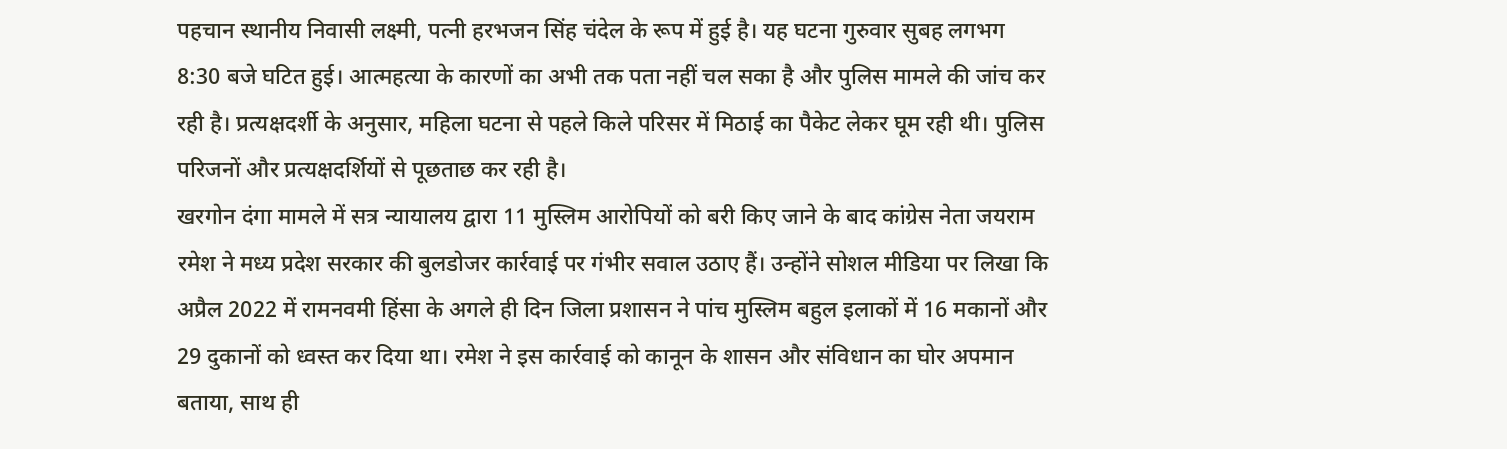पहचान स्थानीय निवासी लक्ष्मी, पत्नी हरभजन सिंह चंदेल के रूप में हुई है। यह घटना गुरुवार सुबह लगभग 8:30 बजे घटित हुई। आत्महत्या के कारणों का अभी तक पता नहीं चल सका है और पुलिस मामले की जांच कर रही है। प्रत्यक्षदर्शी के अनुसार, महिला घटना से पहले किले परिसर में मिठाई का पैकेट लेकर घूम रही थी। पुलिस परिजनों और प्रत्यक्षदर्शियों से पूछताछ कर रही है।
खरगोन दंगा मामले में सत्र न्यायालय द्वारा 11 मुस्लिम आरोपियों को बरी किए जाने के बाद कांग्रेस नेता जयराम रमेश ने मध्य प्रदेश सरकार की बुलडोजर कार्रवाई पर गंभीर सवाल उठाए हैं। उन्होंने सोशल मीडिया पर लिखा कि अप्रैल 2022 में रामनवमी हिंसा के अगले ही दिन जिला प्रशासन ने पांच मुस्लिम बहुल इलाकों में 16 मकानों और 29 दुकानों को ध्वस्त कर दिया था। रमेश ने इस कार्रवाई को कानून के शासन और संविधान का घोर अपमान बताया, साथ ही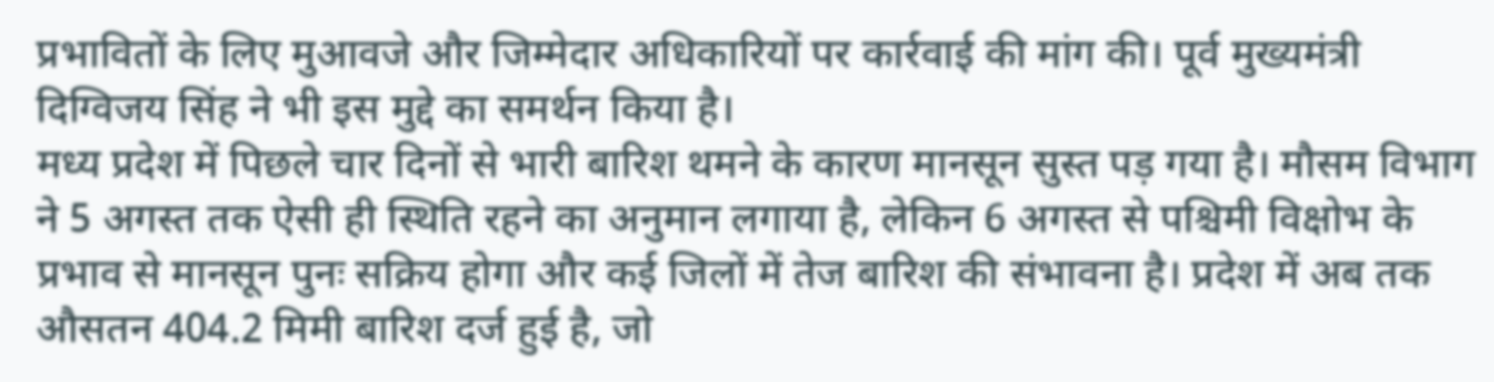प्रभावितों के लिए मुआवजे और जिम्मेदार अधिकारियों पर कार्रवाई की मांग की। पूर्व मुख्यमंत्री दिग्विजय सिंह ने भी इस मुद्दे का समर्थन किया है।
मध्य प्रदेश में पिछले चार दिनों से भारी बारिश थमने के कारण मानसून सुस्त पड़ गया है। मौसम विभाग ने 5 अगस्त तक ऐसी ही स्थिति रहने का अनुमान लगाया है, लेकिन 6 अगस्त से पश्चिमी विक्षोभ के प्रभाव से मानसून पुनः सक्रिय होगा और कई जिलों में तेज बारिश की संभावना है। प्रदेश में अब तक औसतन 404.2 मिमी बारिश दर्ज हुई है, जो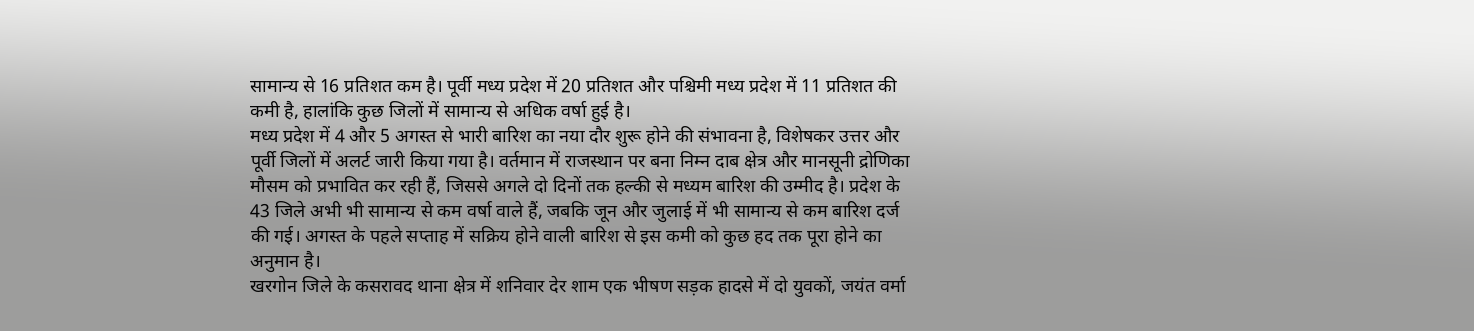सामान्य से 16 प्रतिशत कम है। पूर्वी मध्य प्रदेश में 20 प्रतिशत और पश्चिमी मध्य प्रदेश में 11 प्रतिशत की कमी है, हालांकि कुछ जिलों में सामान्य से अधिक वर्षा हुई है।
मध्य प्रदेश में 4 और 5 अगस्त से भारी बारिश का नया दौर शुरू होने की संभावना है, विशेषकर उत्तर और पूर्वी जिलों में अलर्ट जारी किया गया है। वर्तमान में राजस्थान पर बना निम्न दाब क्षेत्र और मानसूनी द्रोणिका मौसम को प्रभावित कर रही हैं, जिससे अगले दो दिनों तक हल्की से मध्यम बारिश की उम्मीद है। प्रदेश के 43 जिले अभी भी सामान्य से कम वर्षा वाले हैं, जबकि जून और जुलाई में भी सामान्य से कम बारिश दर्ज की गई। अगस्त के पहले सप्ताह में सक्रिय होने वाली बारिश से इस कमी को कुछ हद तक पूरा होने का अनुमान है।
खरगोन जिले के कसरावद थाना क्षेत्र में शनिवार देर शाम एक भीषण सड़क हादसे में दो युवकों, जयंत वर्मा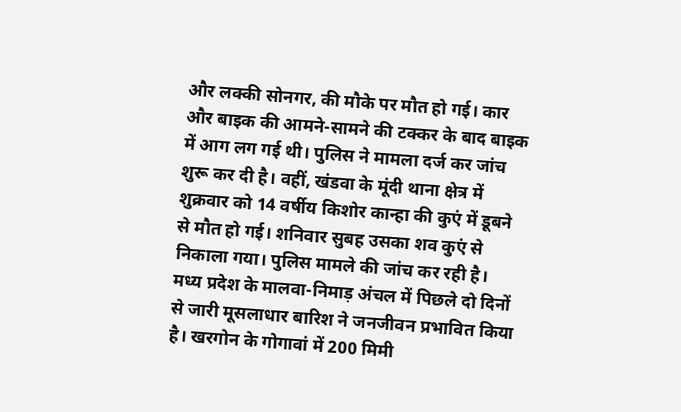और लक्की सोनगर, की मौके पर मौत हो गई। कार और बाइक की आमने-सामने की टक्कर के बाद बाइक में आग लग गई थी। पुलिस ने मामला दर्ज कर जांच शुरू कर दी है। वहीं, खंडवा के मूंदी थाना क्षेत्र में शुक्रवार को 14 वर्षीय किशोर कान्हा की कुएं में डूबने से मौत हो गई। शनिवार सुबह उसका शव कुएं से निकाला गया। पुलिस मामले की जांच कर रही है।
मध्य प्रदेश के मालवा-निमाड़ अंचल में पिछले दो दिनों से जारी मूसलाधार बारिश ने जनजीवन प्रभावित किया है। खरगोन के गोगावां में 200 मिमी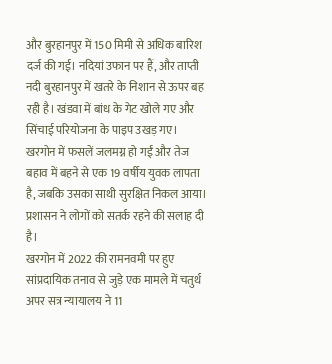और बुरहानपुर में 150 मिमी से अधिक बारिश दर्ज की गई। नदियां उफान पर हैं, और ताप्ती नदी बुरहानपुर में खतरे के निशान से ऊपर बह रही है। खंडवा में बांध के गेट खोले गए और सिंचाई परियोजना के पाइप उखड़ गए। खरगोन में फसलें जलमग्न हो गईं और तेज बहाव में बहने से एक 19 वर्षीय युवक लापता है, जबकि उसका साथी सुरक्षित निकल आया। प्रशासन ने लोगों को सतर्क रहने की सलाह दी है।
खरगोन में 2022 की रामनवमी पर हुए सांप्रदायिक तनाव से जुड़े एक मामले में चतुर्थ अपर सत्र न्यायालय ने 11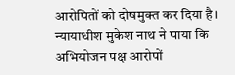आरोपितों को दोषमुक्त कर दिया है। न्यायाधीश मुकेश नाथ ने पाया कि अभियोजन पक्ष आरोपों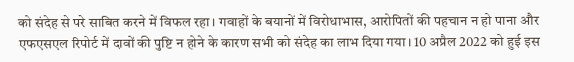को संदेह से परे साबित करने में विफल रहा। गवाहों के बयानों में विरोधाभास, आरोपितों की पहचान न हो पाना और एफएसएल रिपोर्ट में दावों की पुष्टि न होने के कारण सभी को संदेह का लाभ दिया गया। 10 अप्रैल 2022 को हुई इस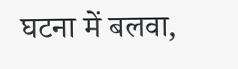घटना में बलवा,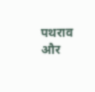पथराव और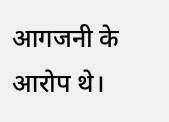आगजनी के आरोप थे।